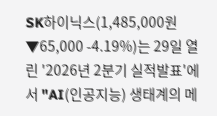SK하이닉스(1,485,000원 ▼65,000 -4.19%)는 29일 열린 '2026년 2분기 실적발표'에서 "AI(인공지능) 생태계의 메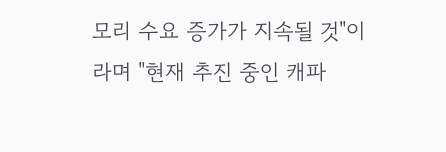모리 수요 증가가 지속될 것"이라며 "현재 추진 중인 캐파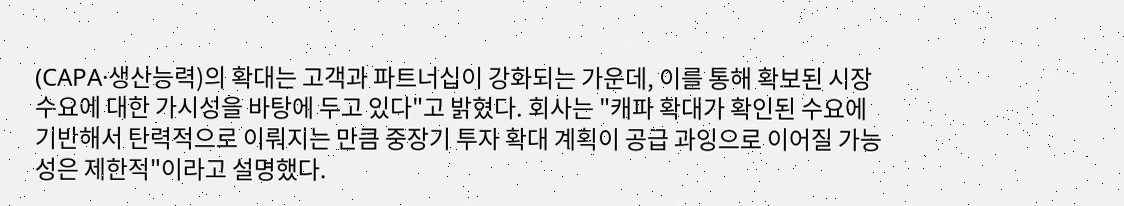(CAPA·생산능력)의 확대는 고객과 파트너십이 강화되는 가운데, 이를 통해 확보된 시장 수요에 대한 가시성을 바탕에 두고 있다"고 밝혔다. 회사는 "캐파 확대가 확인된 수요에 기반해서 탄력적으로 이뤄지는 만큼 중장기 투자 확대 계획이 공급 과잉으로 이어질 가능성은 제한적"이라고 설명했다.